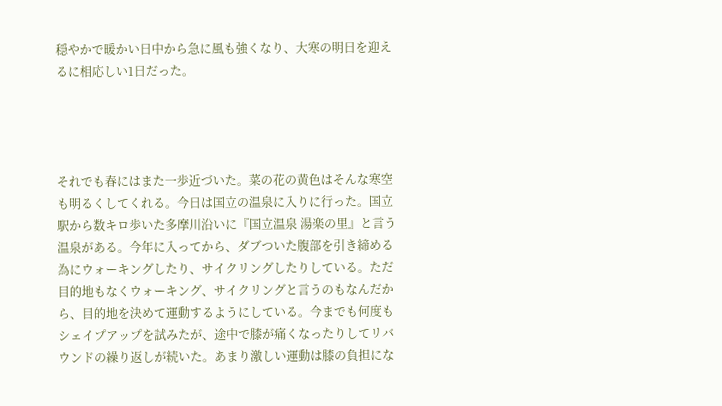穏やかで暖かい日中から急に風も強くなり、大寒の明日を迎えるに相応しい1日だった。




それでも春にはまた一歩近づいた。菜の花の黄色はそんな寒空も明るくしてくれる。今日は国立の温泉に入りに行った。国立駅から数キロ歩いた多摩川沿いに『国立温泉 湯楽の里』と言う温泉がある。今年に入ってから、ダブついた腹部を引き締める為にウォーキングしたり、サイクリングしたりしている。ただ目的地もなくウォーキング、サイクリングと言うのもなんだから、目的地を決めて運動するようにしている。今までも何度もシェイプアップを試みたが、途中で膝が痛くなったりしてリバウンドの繰り返しが続いた。あまり激しい運動は膝の負担にな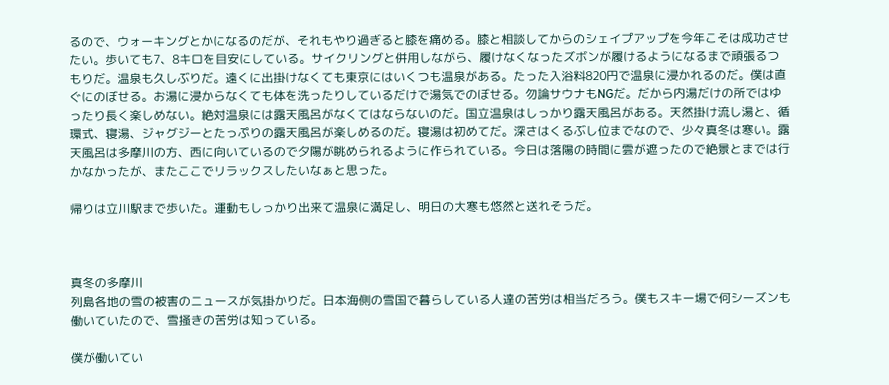るので、ウォーキングとかになるのだが、それもやり過ぎると膝を痛める。膝と相談してからのシェイプアップを今年こそは成功させたい。歩いても7、8キロを目安にしている。サイクリングと併用しながら、履けなくなったズボンが履けるようになるまで頑張るつもりだ。温泉も久しぶりだ。遠くに出掛けなくても東京にはいくつも温泉がある。たった入浴料820円で温泉に浸かれるのだ。僕は直ぐにのぼせる。お湯に浸からなくても体を洗ったりしているだけで湯気でのぼせる。勿論サウナもNGだ。だから内湯だけの所ではゆったり長く楽しめない。絶対温泉には露天風呂がなくてはならないのだ。国立温泉はしっかり露天風呂がある。天然掛け流し湯と、循環式、寝湯、ジャグジーとたっぷりの露天風呂が楽しめるのだ。寝湯は初めてだ。深さはくるぶし位までなので、少々真冬は寒い。露天風呂は多摩川の方、西に向いているので夕陽が眺められるように作られている。今日は落陽の時間に雲が遮ったので絶景とまでは行かなかったが、またここでリラックスしたいなぁと思った。

帰りは立川駅まで歩いた。運動もしっかり出来て温泉に満足し、明日の大寒も悠然と送れそうだ。



真冬の多摩川
列島各地の雪の被害のニュースが気掛かりだ。日本海側の雪国で暮らしている人達の苦労は相当だろう。僕もスキー場で何シーズンも働いていたので、雪掻きの苦労は知っている。

僕が働いてい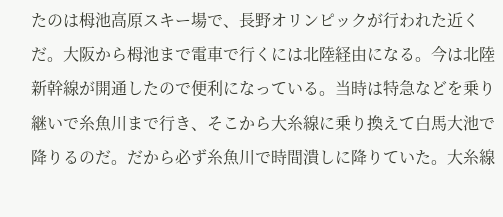たのは栂池高原スキー場で、長野オリンピックが行われた近くだ。大阪から栂池まで電車で行くには北陸経由になる。今は北陸新幹線が開通したので便利になっている。当時は特急などを乗り継いで糸魚川まで行き、そこから大糸線に乗り換えて白馬大池で降りるのだ。だから必ず糸魚川で時間潰しに降りていた。大糸線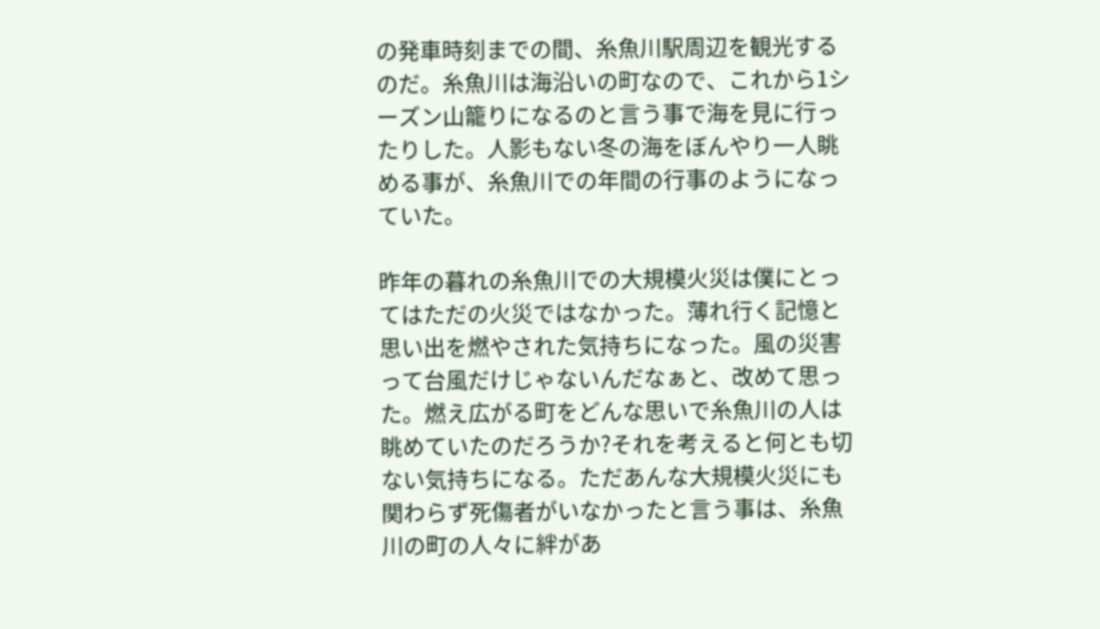の発車時刻までの間、糸魚川駅周辺を観光するのだ。糸魚川は海沿いの町なので、これから1シーズン山籠りになるのと言う事で海を見に行ったりした。人影もない冬の海をぼんやり一人眺める事が、糸魚川での年間の行事のようになっていた。

昨年の暮れの糸魚川での大規模火災は僕にとってはただの火災ではなかった。薄れ行く記憶と思い出を燃やされた気持ちになった。風の災害って台風だけじゃないんだなぁと、改めて思った。燃え広がる町をどんな思いで糸魚川の人は眺めていたのだろうか?それを考えると何とも切ない気持ちになる。ただあんな大規模火災にも関わらず死傷者がいなかったと言う事は、糸魚川の町の人々に絆があ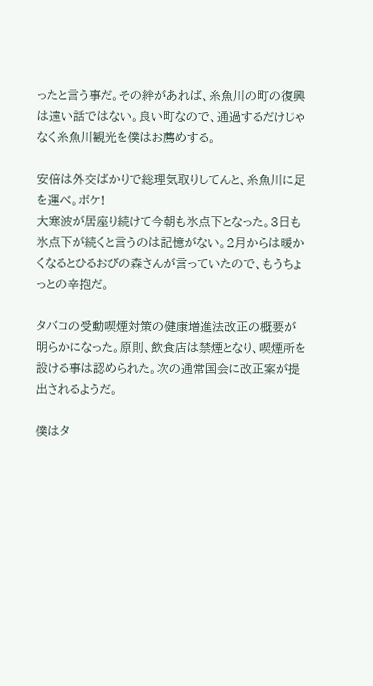ったと言う事だ。その絆があれば、糸魚川の町の復興は遠い話ではない。良い町なので、通過するだけじゃなく糸魚川観光を僕はお薦めする。

安倍は外交ばかりで総理気取りしてんと、糸魚川に足を運べ。ボケ!
大寒波が居座り続けて今朝も氷点下となった。3日も氷点下が続くと言うのは記憶がない。2月からは暖かくなるとひるおびの森さんが言っていたので、もうちょっとの辛抱だ。

タバコの受動喫煙対策の健康増進法改正の概要が明らかになった。原則、飲食店は禁煙となり、喫煙所を設ける事は認められた。次の通常国会に改正案が提出されるようだ。

僕はタ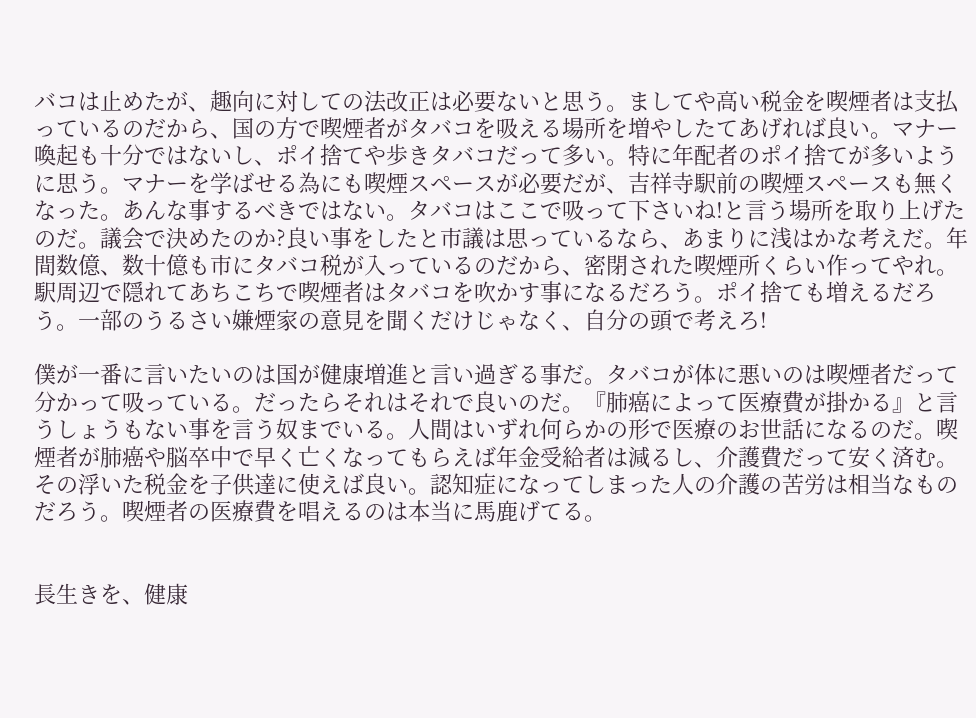バコは止めたが、趣向に対しての法改正は必要ないと思う。ましてや高い税金を喫煙者は支払っているのだから、国の方で喫煙者がタバコを吸える場所を増やしたてあげれば良い。マナー喚起も十分ではないし、ポイ捨てや歩きタバコだって多い。特に年配者のポイ捨てが多いように思う。マナーを学ばせる為にも喫煙スペースが必要だが、吉祥寺駅前の喫煙スペースも無くなった。あんな事するべきではない。タバコはここで吸って下さいね!と言う場所を取り上げたのだ。議会で決めたのか?良い事をしたと市議は思っているなら、あまりに浅はかな考えだ。年間数億、数十億も市にタバコ税が入っているのだから、密閉された喫煙所くらい作ってやれ。駅周辺で隠れてあちこちで喫煙者はタバコを吹かす事になるだろう。ポイ捨ても増えるだろう。一部のうるさい嫌煙家の意見を聞くだけじゃなく、自分の頭で考えろ!

僕が一番に言いたいのは国が健康増進と言い過ぎる事だ。タバコが体に悪いのは喫煙者だって分かって吸っている。だったらそれはそれで良いのだ。『肺癌によって医療費が掛かる』と言うしょうもない事を言う奴までいる。人間はいずれ何らかの形で医療のお世話になるのだ。喫煙者が肺癌や脳卒中で早く亡くなってもらえば年金受給者は減るし、介護費だって安く済む。その浮いた税金を子供達に使えば良い。認知症になってしまった人の介護の苦労は相当なものだろう。喫煙者の医療費を唱えるのは本当に馬鹿げてる。


長生きを、健康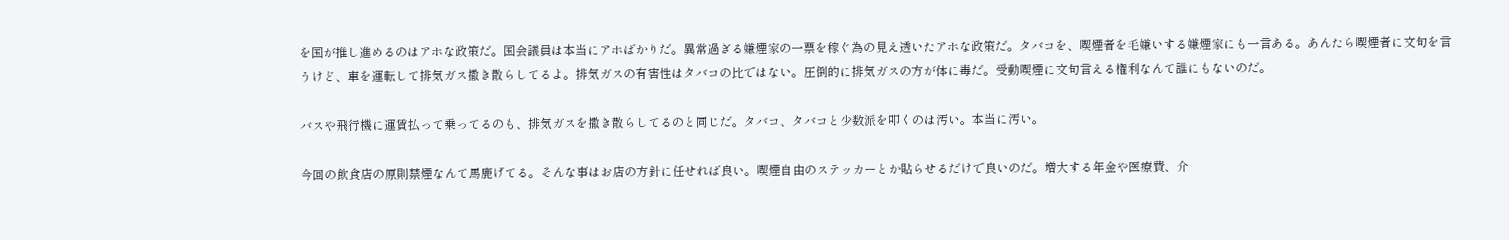を国が推し進めるのはアホな政策だ。国会議員は本当にアホばかりだ。異常過ぎる嫌煙家の一票を稼ぐ為の見え透いたアホな政策だ。タバコを、喫煙者を毛嫌いする嫌煙家にも一言ある。あんたら喫煙者に文句を言うけど、車を運転して排気ガス撒き散らしてるよ。排気ガスの有害性はタバコの比ではない。圧倒的に排気ガスの方が体に毒だ。受動喫煙に文句言える権利なんて誰にもないのだ。

バスや飛行機に運賃払って乗ってるのも、排気ガスを撒き散らしてるのと同じだ。タバコ、タバコと少数派を叩くのは汚い。本当に汚い。

今回の飲食店の原則禁煙なんて馬鹿げてる。そんな事はお店の方針に任せれば良い。喫煙自由のステッカーとか貼らせるだけで良いのだ。増大する年金や医療費、介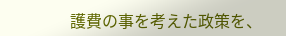護費の事を考えた政策を、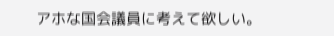アホな国会議員に考えて欲しい。